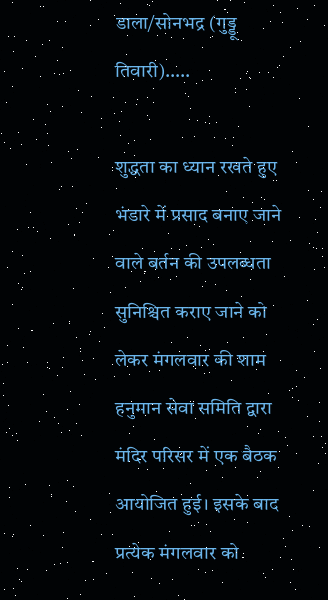डाला/सोनभद्र (गुड्डू तिवारी)…..

शुद्धता का ध्यान रखते हुए भंडारे में प्रसाद बनाए जाने वाले बर्तन की उपलब्धता सुनिश्चित कराए जाने को लेकर मंगलवार की शाम हनुमान सेवा समिति द्वारा मंदिर परिसर में एक बैठक आयोजित हुई। इसके बाद प्रत्येक मंगलवार को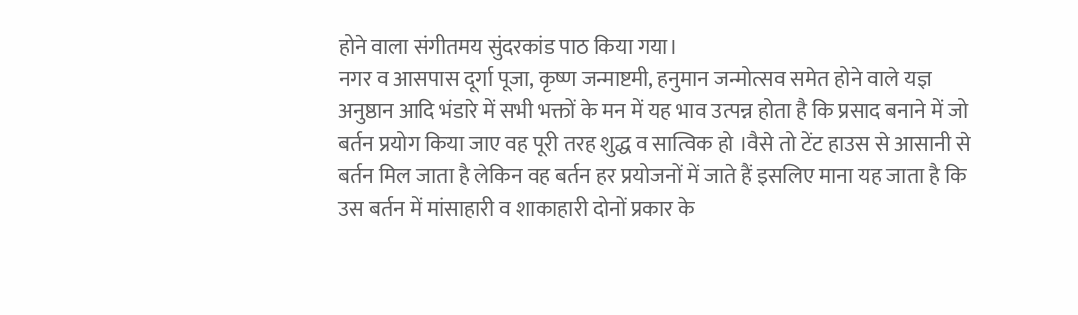होने वाला संगीतमय सुंदरकांड पाठ किया गया।
नगर व आसपास दूर्गा पूजा, कृष्ण जन्माष्टमी, हनुमान जन्मोत्सव समेत होने वाले यज्ञ अनुष्ठान आदि भंडारे में सभी भक्तों के मन में यह भाव उत्पन्न होता है कि प्रसाद बनाने में जो बर्तन प्रयोग किया जाए वह पूरी तरह शुद्ध व सात्विक हो ।वैसे तो टेंट हाउस से आसानी से बर्तन मिल जाता है लेकिन वह बर्तन हर प्रयोजनों में जाते हैं इसलिए माना यह जाता है कि उस बर्तन में मांसाहारी व शाकाहारी दोनों प्रकार के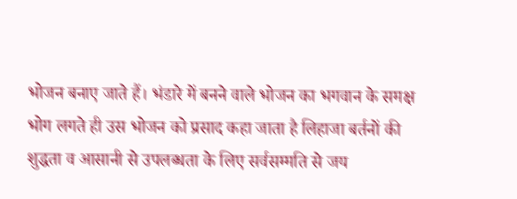भोजन बनाए जाते हैं। भंडारे में बनने वाले भोजन का भगवान के समक्ष भोग लगते ही उस भोजन को प्रसाद कहा जाता है लिहाजा बर्तनों की शुद्धता व आसानी से उपलब्धता के लिए सर्वसम्मति से जय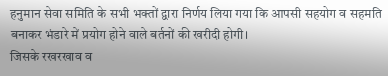हनुमान सेवा समिति के सभी भक्तों द्वारा निर्णय लिया गया कि आपसी सहयोग व सहमति बनाकर भंडारे में प्रयोग होने वाले बर्तनों की खरीदी होगी।
जिसके रखरखाव व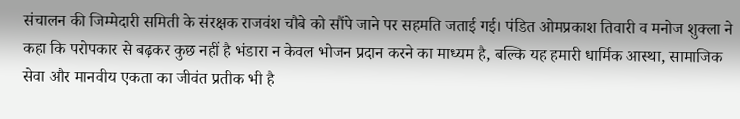संचालन की जिम्मेदारी समिती के संरक्षक राजवंश चौबे को सौंपे जाने पर सहमति जताई गई। पंडित ओमप्रकाश तिवारी व मनोज शुक्ला ने कहा कि परोपकार से बढ़कर कुछ नहीं है भंडारा न केवल भोजन प्रदान करने का माध्यम है, बल्कि यह हमारी धार्मिक आस्था, सामाजिक सेवा और मानवीय एकता का जीवंत प्रतीक भी है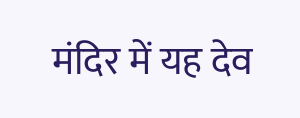मंदिर में यह देव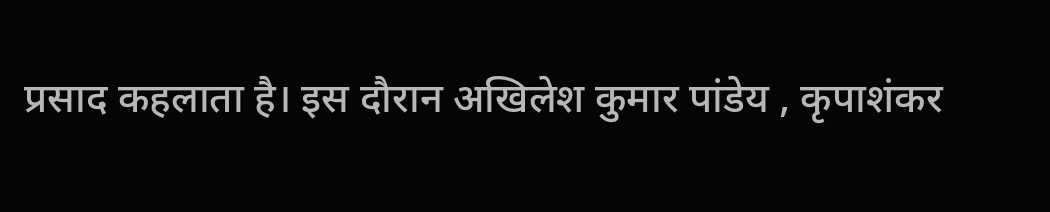प्रसाद कहलाता है। इस दौरान अखिलेश कुमार पांडेय , कृपाशंकर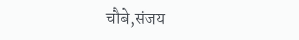चौबे,संजय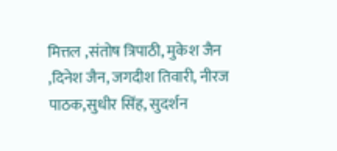मित्तल ,संतोष त्रिपाठी, मुकेश जैन ,दिनेश जैन, जगदीश तिवारी, नीरज पाठक,सुधीर सिंह, सुदर्शन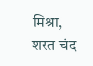मिश्रा, शरत चंद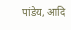पांडेय, आदि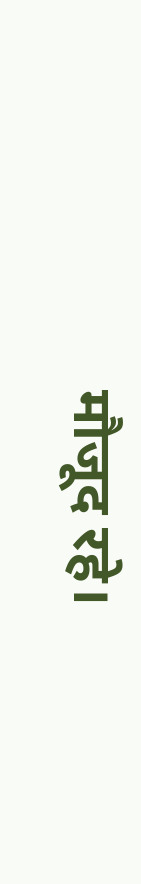मौजूद रहे।